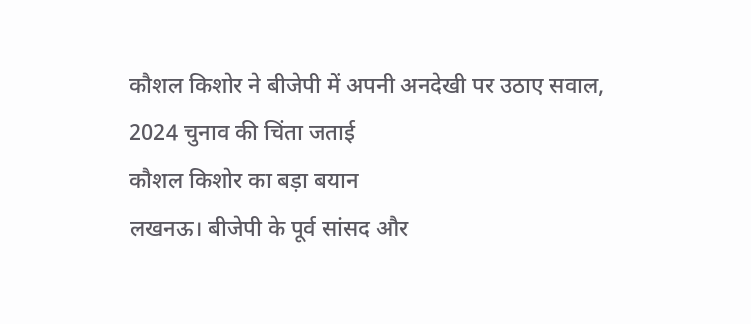कौशल किशोर ने बीजेपी में अपनी अनदेखी पर उठाए सवाल, 2024 चुनाव की चिंता जताई
कौशल किशोर का बड़ा बयान
लखनऊ। बीजेपी के पूर्व सांसद और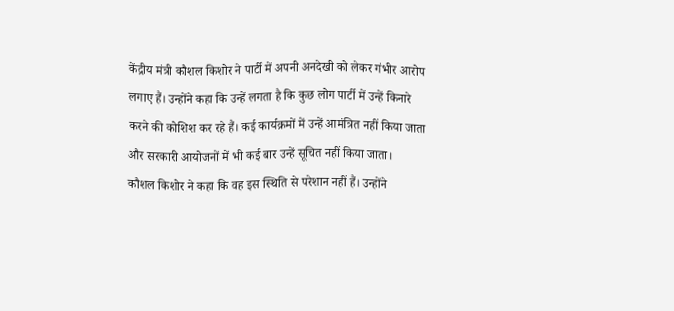केंद्रीय मंत्री कौशल किशोर ने पार्टी में अपनी अनदेखी को लेकर गंभीर आरोप लगाए हैं। उन्होंने कहा कि उन्हें लगता है कि कुछ लोग पार्टी में उन्हें किनारे करने की कोशिश कर रहे हैं। कई कार्यक्रमों में उन्हें आमंत्रित नहीं किया जाता और सरकारी आयोजनों में भी कई बार उन्हें सूचित नहीं किया जाता।
कौशल किशोर ने कहा कि वह इस स्थिति से परेशान नहीं हैं। उन्होंने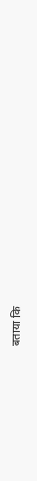बताया कि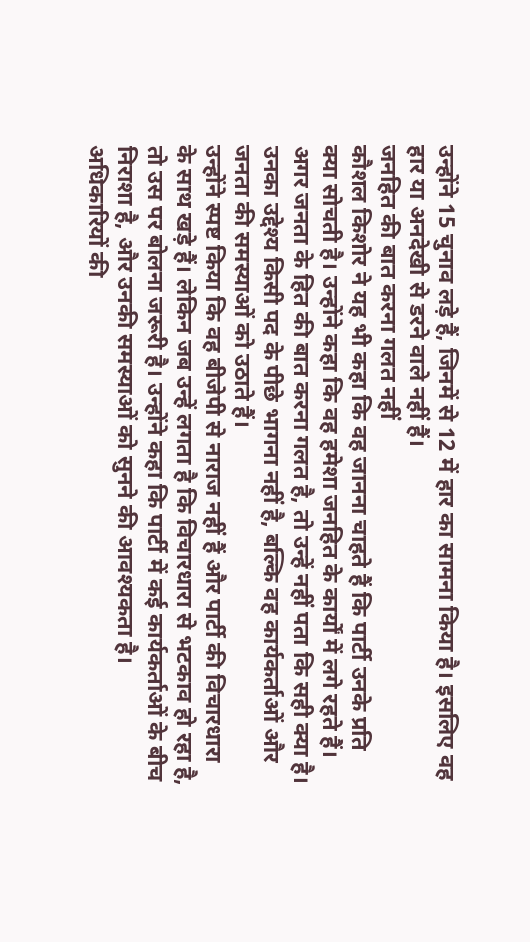उन्होंने 15 चुनाव लड़े हैं, जिनमें से 12 में हार का सामना किया है। इसलिए वह हार या अनदेखी से डरने वाले नहीं हैं।
जनहित की बात करना गलत नहीं
कौशल किशोर ने यह भी कहा कि वह जानना चाहते हैं कि पार्टी उनके प्रति क्या सोचती है। उन्होंने कहा कि वह हमेशा जनहित के कार्यों में लगे रहते हैं। अगर जनता के हित की बात करना गलत है, तो उन्हें नहीं पता कि सही क्या है। उनका उद्देश्य किसी पद के पीछे भागना नहीं है, बल्कि वह कार्यकर्ताओं और जनता की समस्याओं को उठाते हैं।
उन्होंने स्पष्ट किया कि वह बीजेपी से नाराज नहीं हैं और पार्टी की विचारधारा के साथ खड़े हैं। लेकिन जब उन्हें लगता है कि विचारधारा से भटकाव हो रहा है, तो उस पर बोलना जरूरी है। उन्होंने कहा कि पार्टी में कई कार्यकर्ताओं के बीच निराशा है, और उनकी समस्याओं को सुनने की आवश्यकता है।
अधिकारियों की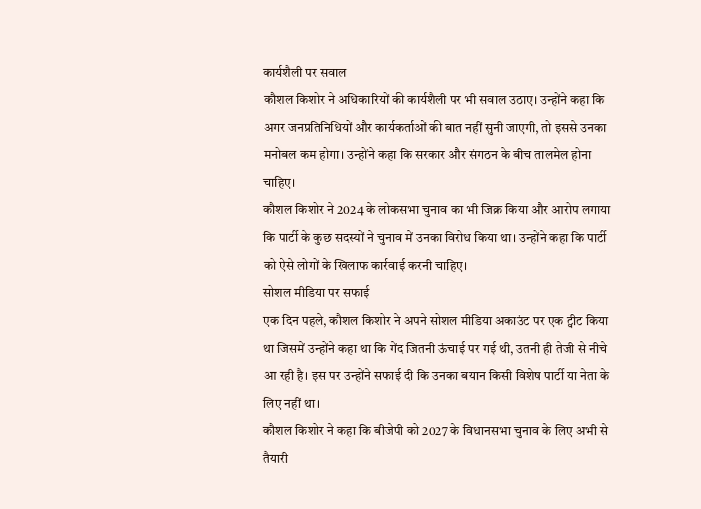कार्यशैली पर सवाल
कौशल किशोर ने अधिकारियों की कार्यशैली पर भी सवाल उठाए। उन्होंने कहा कि अगर जनप्रतिनिधियों और कार्यकर्ताओं की बात नहीं सुनी जाएगी, तो इससे उनका मनोबल कम होगा। उन्होंने कहा कि सरकार और संगठन के बीच तालमेल होना चाहिए।
कौशल किशोर ने 2024 के लोकसभा चुनाव का भी जिक्र किया और आरोप लगाया कि पार्टी के कुछ सदस्यों ने चुनाव में उनका विरोध किया था। उन्होंने कहा कि पार्टी को ऐसे लोगों के खिलाफ कार्रवाई करनी चाहिए।
सोशल मीडिया पर सफाई
एक दिन पहले, कौशल किशोर ने अपने सोशल मीडिया अकाउंट पर एक ट्वीट किया था जिसमें उन्होंने कहा था कि गेंद जितनी ऊंचाई पर गई थी, उतनी ही तेजी से नीचे आ रही है। इस पर उन्होंने सफाई दी कि उनका बयान किसी विशेष पार्टी या नेता के लिए नहीं था।
कौशल किशोर ने कहा कि बीजेपी को 2027 के विधानसभा चुनाव के लिए अभी से तैयारी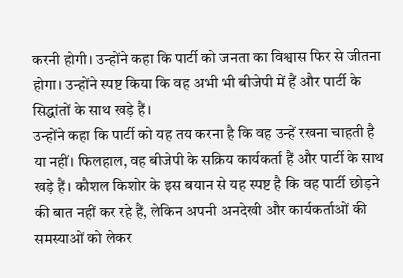करनी होगी। उन्होंने कहा कि पार्टी को जनता का विश्वास फिर से जीतना होगा। उन्होंने स्पष्ट किया कि वह अभी भी बीजेपी में हैं और पार्टी के सिद्धांतों के साथ खड़े हैं।
उन्होंने कहा कि पार्टी को यह तय करना है कि वह उन्हें रखना चाहती है या नहीं। फिलहाल, वह बीजेपी के सक्रिय कार्यकर्ता हैं और पार्टी के साथ खड़े हैं। कौशल किशोर के इस बयान से यह स्पष्ट है कि वह पार्टी छोड़ने की बात नहीं कर रहे हैं, लेकिन अपनी अनदेखी और कार्यकर्ताओं की समस्याओं को लेकर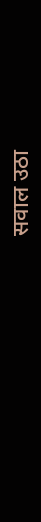सवाल उठा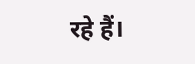रहे हैं।